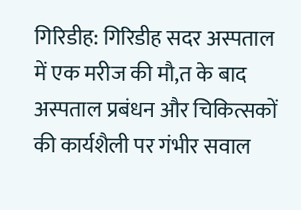गिरिडीह: गिरिडीह सदर अस्पताल में एक मरीज की मौ,त के बाद अस्पताल प्रबंधन और चिकित्सकों की कार्यशैली पर गंभीर सवाल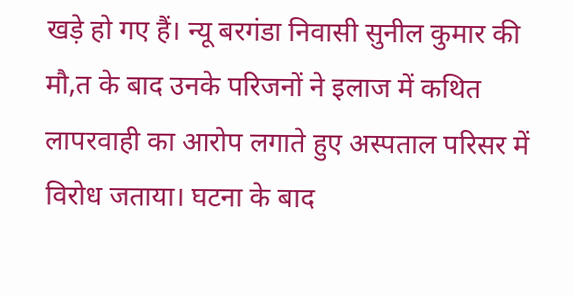खड़े हो गए हैं। न्यू बरगंडा निवासी सुनील कुमार की मौ,त के बाद उनके परिजनों ने इलाज में कथित लापरवाही का आरोप लगाते हुए अस्पताल परिसर में विरोध जताया। घटना के बाद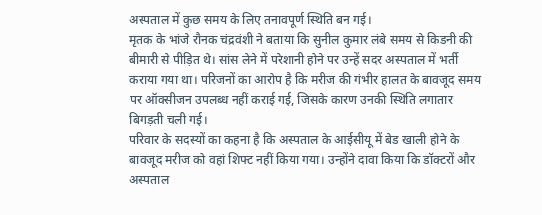अस्पताल में कुछ समय के लिए तनावपूर्ण स्थिति बन गई।
मृतक के भांजे रौनक चंद्रवंशी ने बताया कि सुनील कुमार लंबे समय से किडनी की बीमारी से पीड़ित थे। सांस लेने में परेशानी होने पर उन्हें सदर अस्पताल में भर्ती कराया गया था। परिजनों का आरोप है कि मरीज की गंभीर हालत के बावजूद समय पर ऑक्सीजन उपलब्ध नहीं कराई गई, जिसके कारण उनकी स्थिति लगातार बिगड़ती चली गई।
परिवार के सदस्यों का कहना है कि अस्पताल के आईसीयू में बेड खाली होने के बावजूद मरीज को वहां शिफ्ट नहीं किया गया। उन्होंने दावा किया कि डॉक्टरों और अस्पताल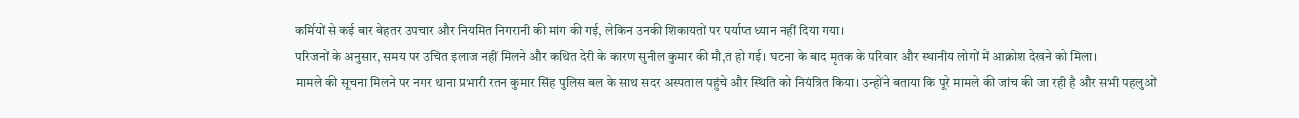कर्मियों से कई बार बेहतर उपचार और नियमित निगरानी की मांग की गई, लेकिन उनकी शिकायतों पर पर्याप्त ध्यान नहीं दिया गया।
परिजनों के अनुसार, समय पर उचित इलाज नहीं मिलने और कथित देरी के कारण सुनील कुमार की मौ,त हो गई। घटना के बाद मृतक के परिवार और स्थानीय लोगों में आक्रोश देखने को मिला।
मामले की सूचना मिलने पर नगर थाना प्रभारी रतन कुमार सिंह पुलिस बल के साथ सदर अस्पताल पहुंचे और स्थिति को नियंत्रित किया। उन्होंने बताया कि पूरे मामले की जांच की जा रही है और सभी पहलुओं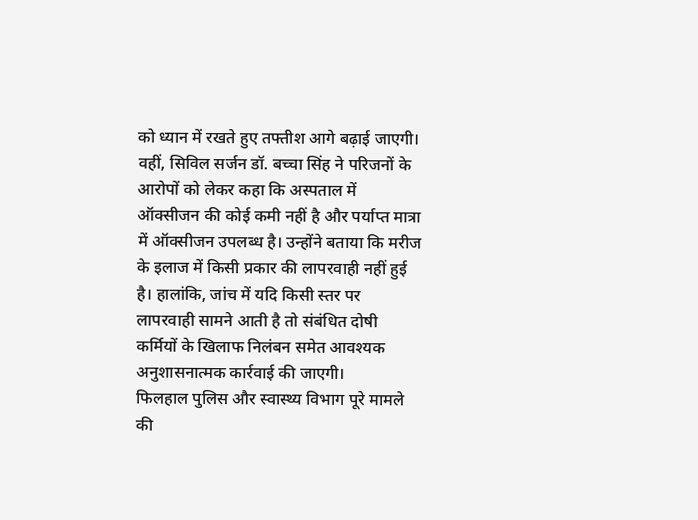को ध्यान में रखते हुए तफ्तीश आगे बढ़ाई जाएगी।
वहीं, सिविल सर्जन डॉ. बच्चा सिंह ने परिजनों के आरोपों को लेकर कहा कि अस्पताल में ऑक्सीजन की कोई कमी नहीं है और पर्याप्त मात्रा में ऑक्सीजन उपलब्ध है। उन्होंने बताया कि मरीज के इलाज में किसी प्रकार की लापरवाही नहीं हुई है। हालांकि, जांच में यदि किसी स्तर पर लापरवाही सामने आती है तो संबंधित दोषी कर्मियों के खिलाफ निलंबन समेत आवश्यक अनुशासनात्मक कार्रवाई की जाएगी।
फिलहाल पुलिस और स्वास्थ्य विभाग पूरे मामले की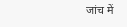जांच में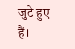जुटे हुए हैं।